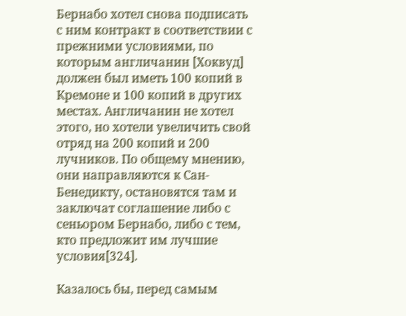Бернабо хотел снова подписать с ним контракт в соответствии с прежними условиями, по которым англичанин [Хоквуд] должен был иметь 100 копий в Кремоне и 100 копий в других местах. Англичанин не хотел этого, но хотели увеличить свой отряд на 200 копий и 200 лучников. По общему мнению, они направляются к Сан-Бенедикту, остановятся там и заключат соглашение либо с сеньором Бернабо, либо с тем, кто предложит им лучшие условия[324].

Казалось бы, перед самым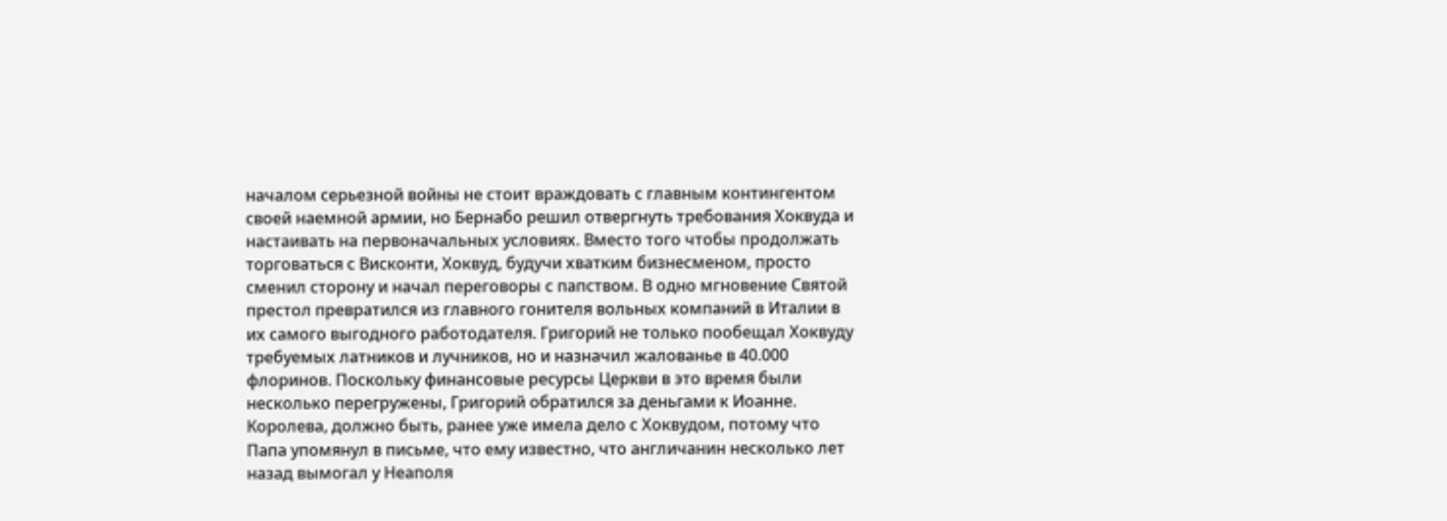началом серьезной войны не стоит враждовать с главным контингентом своей наемной армии, но Бернабо решил отвергнуть требования Хоквуда и настаивать на первоначальных условиях. Вместо того чтобы продолжать торговаться с Висконти, Хоквуд, будучи хватким бизнесменом, просто сменил сторону и начал переговоры с папством. В одно мгновение Святой престол превратился из главного гонителя вольных компаний в Италии в их самого выгодного работодателя. Григорий не только пообещал Хоквуду требуемых латников и лучников, но и назначил жалованье в 40.000 флоринов. Поскольку финансовые ресурсы Церкви в это время были несколько перегружены, Григорий обратился за деньгами к Иоанне. Королева, должно быть, ранее уже имела дело с Хоквудом, потому что Папа упомянул в письме, что ему известно, что англичанин несколько лет назад вымогал у Неаполя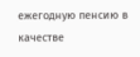ежегодную пенсию в качестве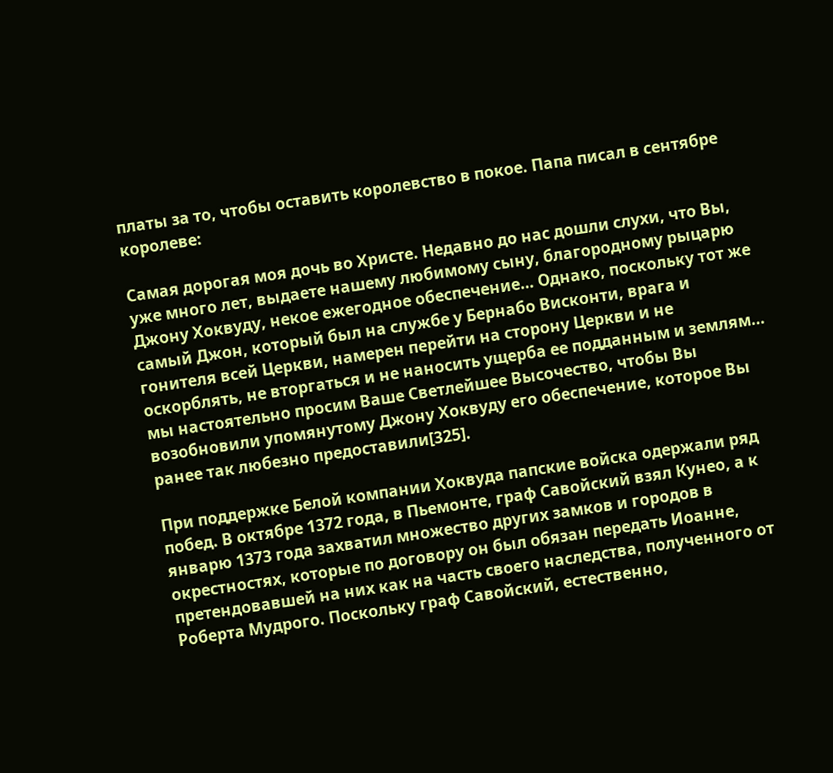платы за то, чтобы оставить королевство в покое. Папа писал в сентябре королеве:

Самая дорогая моя дочь во Христе. Недавно до нас дошли слухи, что Вы, уже много лет, выдаете нашему любимому сыну, благородному рыцарю Джону Хоквуду, некое ежегодное обеспечение… Однако, поскольку тот же самый Джон, который был на службе у Бернабо Висконти, врага и гонителя всей Церкви, намерен перейти на сторону Церкви и не оскорблять, не вторгаться и не наносить ущерба ее подданным и землям… мы настоятельно просим Ваше Светлейшее Высочество, чтобы Вы возобновили упомянутому Джону Хоквуду его обеспечение, которое Вы ранее так любезно предоставили[325].

При поддержке Белой компании Хоквуда папские войска одержали ряд побед. В октябре 1372 года, в Пьемонте, граф Савойский взял Кунео, а к январю 1373 года захватил множество других замков и городов в окрестностях, которые по договору он был обязан передать Иоанне, претендовавшей на них как на часть своего наследства, полученного от Роберта Мудрого. Поскольку граф Савойский, естественно,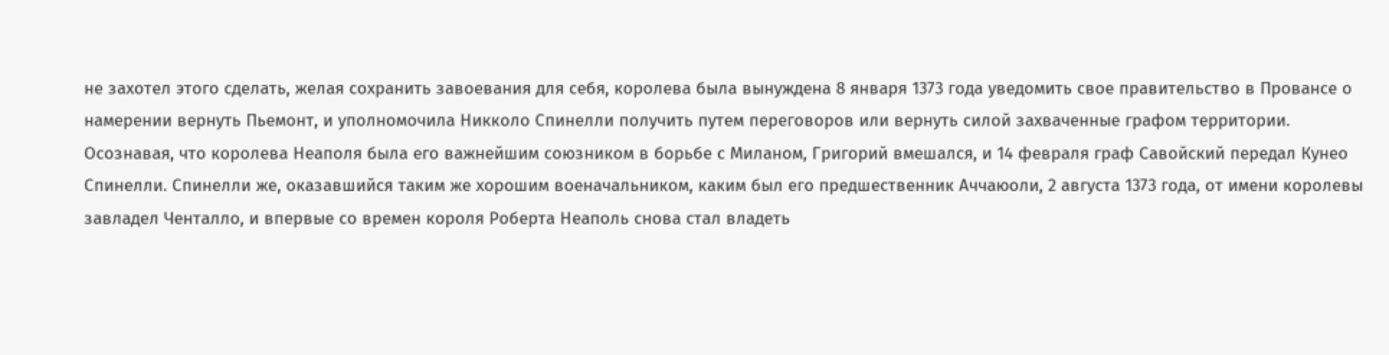не захотел этого сделать, желая сохранить завоевания для себя, королева была вынуждена 8 января 1373 года уведомить свое правительство в Провансе о намерении вернуть Пьемонт, и уполномочила Никколо Спинелли получить путем переговоров или вернуть силой захваченные графом территории. Осознавая, что королева Неаполя была его важнейшим союзником в борьбе с Миланом, Григорий вмешался, и 14 февраля граф Савойский передал Кунео Спинелли. Спинелли же, оказавшийся таким же хорошим военачальником, каким был его предшественник Аччаюоли, 2 августа 1373 года, от имени королевы завладел Ченталло, и впервые со времен короля Роберта Неаполь снова стал владеть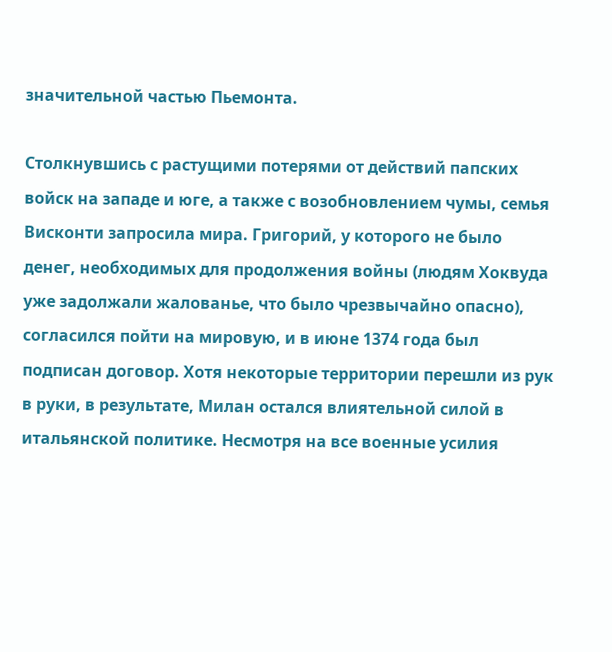значительной частью Пьемонта.

Столкнувшись с растущими потерями от действий папских войск на западе и юге, а также с возобновлением чумы, семья Висконти запросила мира. Григорий, у которого не было денег, необходимых для продолжения войны (людям Хоквуда уже задолжали жалованье, что было чрезвычайно опасно), согласился пойти на мировую, и в июне 1374 года был подписан договор. Хотя некоторые территории перешли из рук в руки, в результате, Милан остался влиятельной силой в итальянской политике. Несмотря на все военные усилия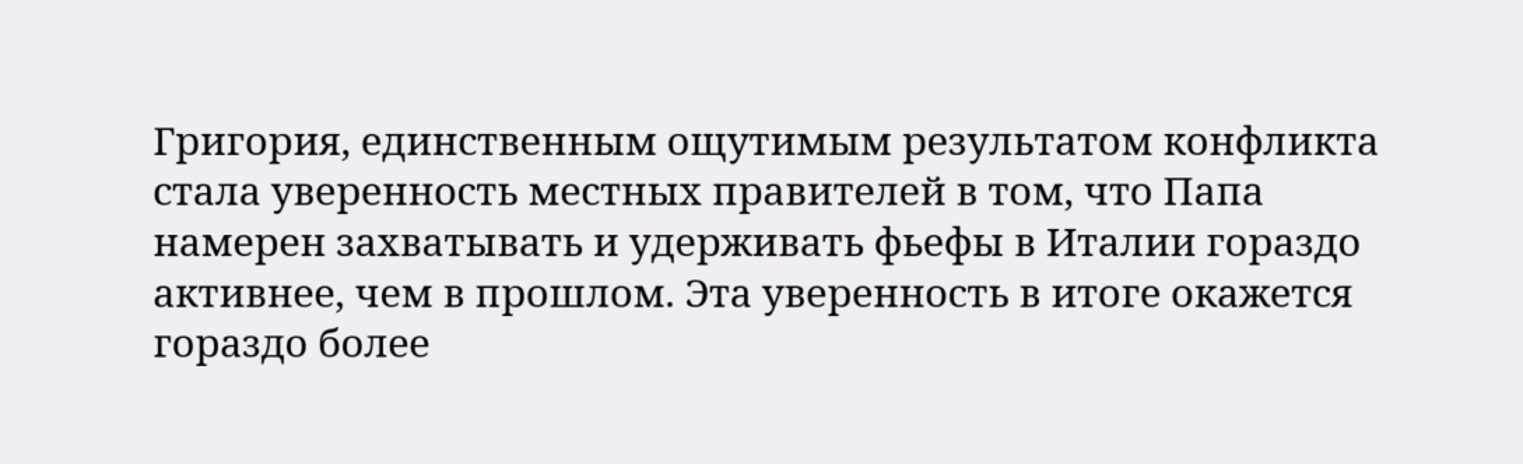Григория, единственным ощутимым результатом конфликта стала уверенность местных правителей в том, что Папа намерен захватывать и удерживать фьефы в Италии гораздо активнее, чем в прошлом. Эта уверенность в итоге окажется гораздо более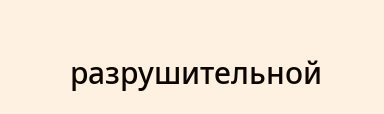разрушительной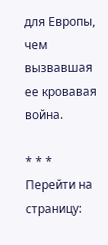для Европы, чем вызвавшая ее кровавая война.

* * *
Перейти на страницу: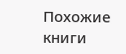Похожие книги